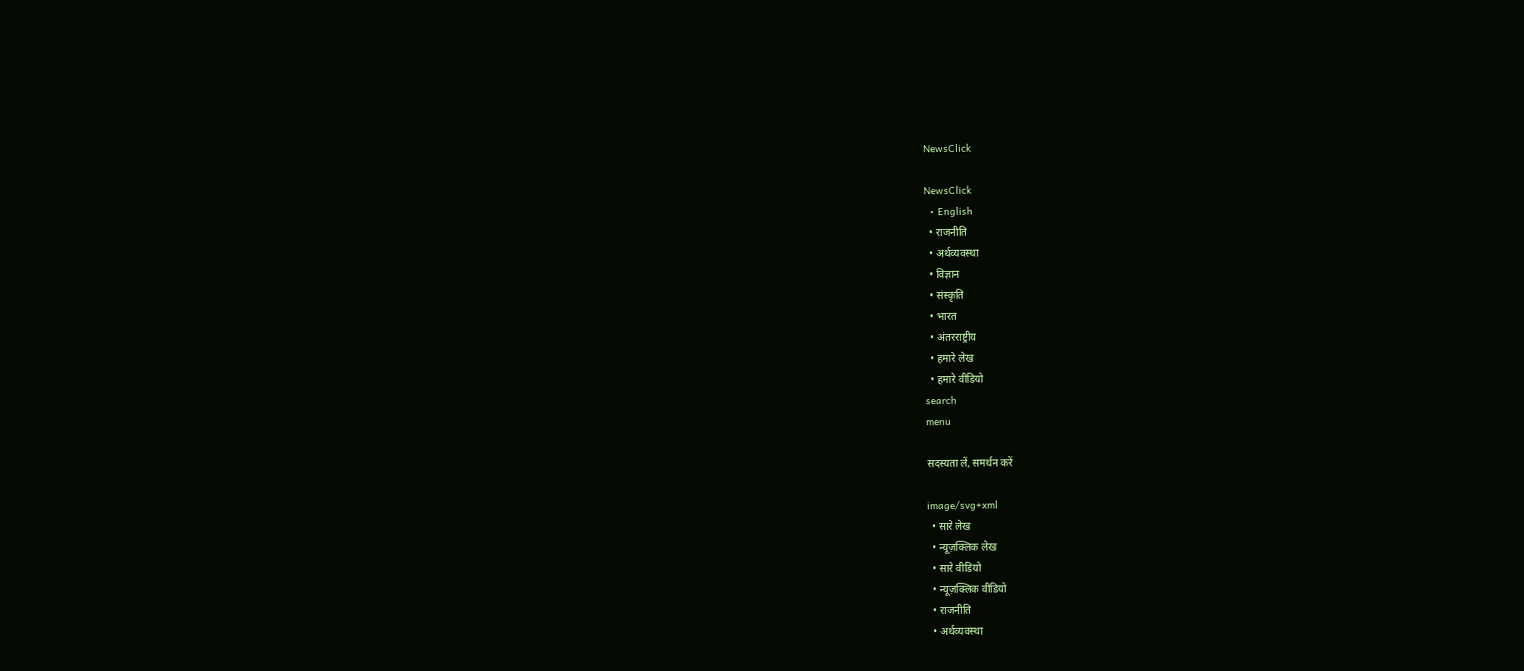NewsClick

NewsClick
  • English
  • राजनीति
  • अर्थव्यवस्था
  • विज्ञान
  • संस्कृति
  • भारत
  • अंतरराष्ट्रीय
  • हमारे लेख
  • हमारे वीडियो
search
menu

सदस्यता लें, समर्थन करें

image/svg+xml
  • सारे लेख
  • न्यूज़क्लिक लेख
  • सारे वीडियो
  • न्यूज़क्लिक वीडियो
  • राजनीति
  • अर्थव्यवस्था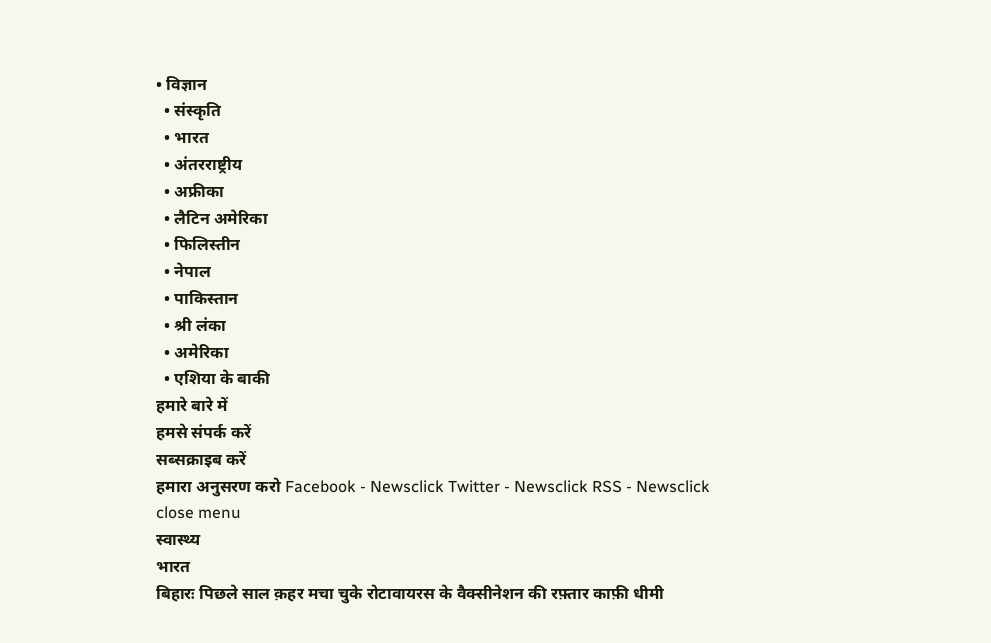• विज्ञान
  • संस्कृति
  • भारत
  • अंतरराष्ट्रीय
  • अफ्रीका
  • लैटिन अमेरिका
  • फिलिस्तीन
  • नेपाल
  • पाकिस्तान
  • श्री लंका
  • अमेरिका
  • एशिया के बाकी
हमारे बारे में
हमसे संपर्क करें
सब्सक्राइब करें
हमारा अनुसरण करो Facebook - Newsclick Twitter - Newsclick RSS - Newsclick
close menu
स्वास्थ्य
भारत
बिहारः पिछले साल क़हर मचा चुके रोटावायरस के वैक्सीनेशन की रफ़्तार काफ़ी धीमी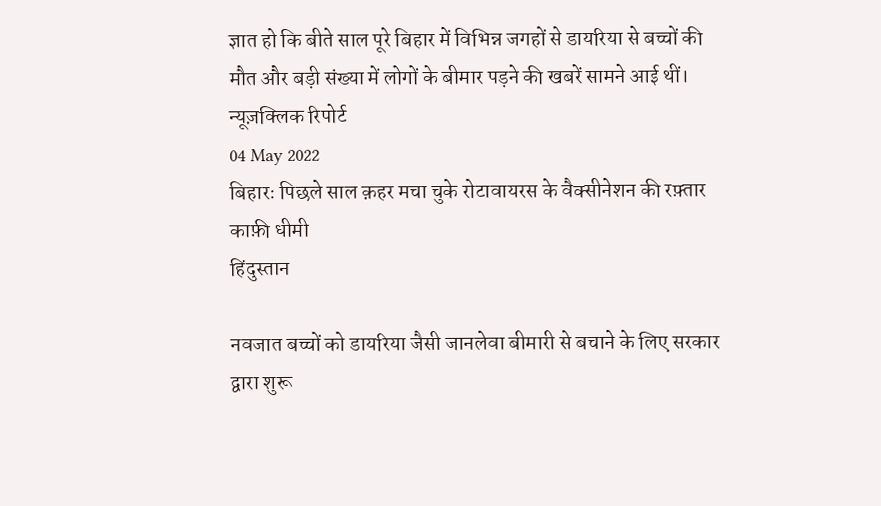ज्ञात हो कि बीते साल पूरे बिहार में विभिन्न जगहों से डायरिया से बच्चों की मौत और बड़ी संख्या में लोगों के बीमार पड़ने की खबरें सामने आई थीं।
न्यूज़क्लिक रिपोर्ट
04 May 2022
बिहारः पिछले साल क़हर मचा चुके रोटावायरस के वैक्सीनेशन की रफ़्तार काफ़ी धीमी
हिंदुस्तान

नवजात बच्चों को डायरिया जैसी जानलेवा बीमारी से बचाने के लिए सरकार द्वारा शुरू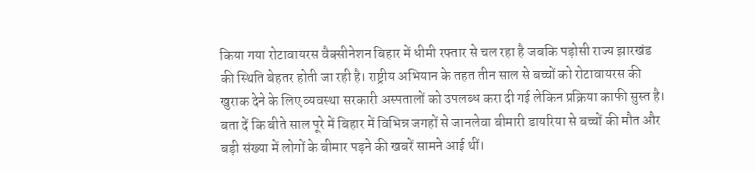किया गया रोटावायरस वैक्सीनेशन बिहार में धीमी रफ्तार से चल रहा है जबकि पड़ोसी राज्य झारखंड की स्थिति बेहतर होती जा रही है। राष्ट्रीय अभियान के तहत तीन साल से बच्चों को रोटावायरस की खुराक देने के लिए व्यवस्था सरकारी अस्पतालों को उपलब्ध करा दी गई लेकिन प्रक्रिया काफी सुस्त है। बता दें कि बीते साल पूरे में बिहार में विभिन्न जगहों से जानलेवा बीमारी डायरिया से बच्चों की मौत और बड़ी संख्या में लोगों के बीमार पड़ने की खबरें सामने आई थीं।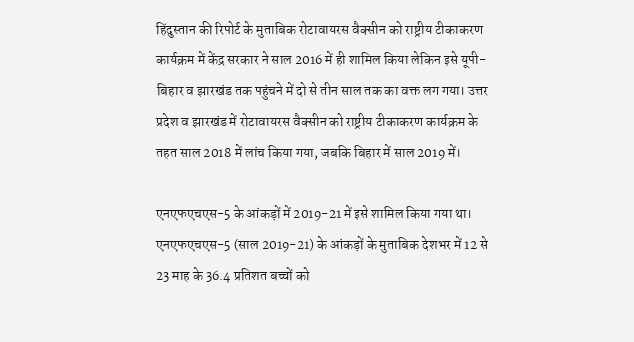हिंदुस्तान की रिपोर्ट के मुताबिक रोटावायरस वैक्सीन को राष्ट्रीय टीकाकरण कार्यक्रम में केंद्र सरकार ने साल 2016 में ही शामिल किया लेकिन इसे यूपी-बिहार व झारखंड तक पहुंचने में दो से तीन साल तक का वक्त लग गया। उत्तर प्रदेश व झारखंड में रोटावायरस वैक्सीन को राष्ट्रीय टीकाकरण कार्यक्रम के तहत साल 2018 में लांच किया गया, जबकि बिहार में साल 2019 में।

एनएफएचएस-5 के आंकड़ों में 2019-21 में इसे शामिल किया गया था। एनएफएचएस-5 (साल 2019-21) के आंकड़ों के मुताबिक देशभर में 12 से 23 माह के 36.4 प्रतिशत बच्चों को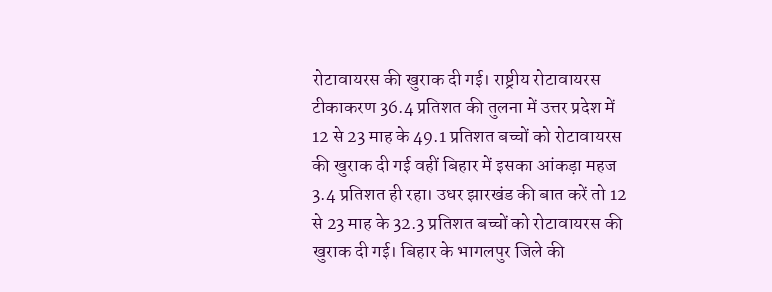रोटावायरस की खुराक दी गई। राष्ट्रीय रोटावायरस टीकाकरण 36.4 प्रतिशत की तुलना में उत्तर प्रदेश में 12 से 23 माह के 49.1 प्रतिशत बच्चों को रोटावायरस की खुराक दी गई वहीं बिहार में इसका आंकड़ा महज 3.4 प्रतिशत ही रहा। उधर झारखंड की बात करें तो 12 से 23 माह के 32.3 प्रतिशत बच्चों को रोटावायरस की खुराक दी गई। बिहार के भागलपुर जिले की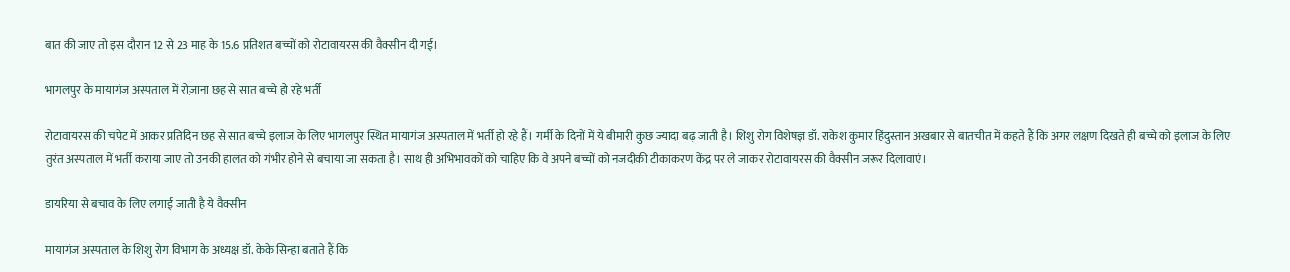बात की जाए तो इस दौरान 12 से 23 माह के 15.6 प्रतिशत बच्चों को रोटावायरस की वैक्सीन दी गई।

भागलपुर के मायागंज अस्पताल में रोज़ाना छह से सात बच्चे हो रहे भर्ती

रोटावायरस की चपेट में आकर प्रतिदिन छह से सात बच्चे इलाज के लिए भागलपुर स्थित मायागंज अस्पताल में भर्ती हो रहे हैं। गर्मी के दिनों में ये बीमारी कुछ ज्यादा बढ़ जाती है। शिशु रोग विशेषज्ञ डॉ. राकेश कुमार हिंदुस्तान अखबार से बातचीत में कहते हैं कि अगर लक्षण दिखते ही बच्चे को इलाज के लिए तुरंत अस्पताल में भर्ती कराया जाए तो उनकी हालत को गंभीर होने से बचाया जा सकता है। साथ ही अभिभावकों को चाहिए कि वे अपने बच्चों को नजदीकी टीकाकरण केंद्र पर ले जाकर रोटावायरस की वैक्सीन जरूर दिलावाएं।

डायरिया से बचाव के लिए लगाई जाती है ये वैक्सीन

मायागंज अस्पताल के शिशु रोग विभाग के अध्यक्ष डॉ. केके सिन्हा बताते हैं कि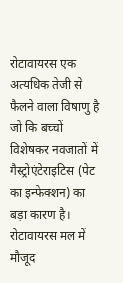रोटावायरस एक अत्यधिक तेजी से फैलने वाला विषाणु है जो कि बच्चों विशेषकर नवजातों में गैस्ट्रोएंटेराइटिस (पेट का इन्फेक्शन) का बड़ा कारण है। रोटावायरस मल में मौजूद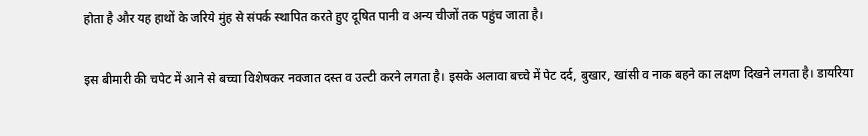होता है और यह हाथों के जरिये मुंह से संपर्क स्थापित करते हुए दूषित पानी व अन्य चीजों तक पहुंच जाता है।

इस बीमारी की चपेट में आने से बच्चा विशेषकर नवजात दस्त व उल्टी करने लगता है। इसके अलावा बच्चे में पेट दर्द, बुखार, खांसी व नाक बहने का लक्षण दिखने लगता है। डायरिया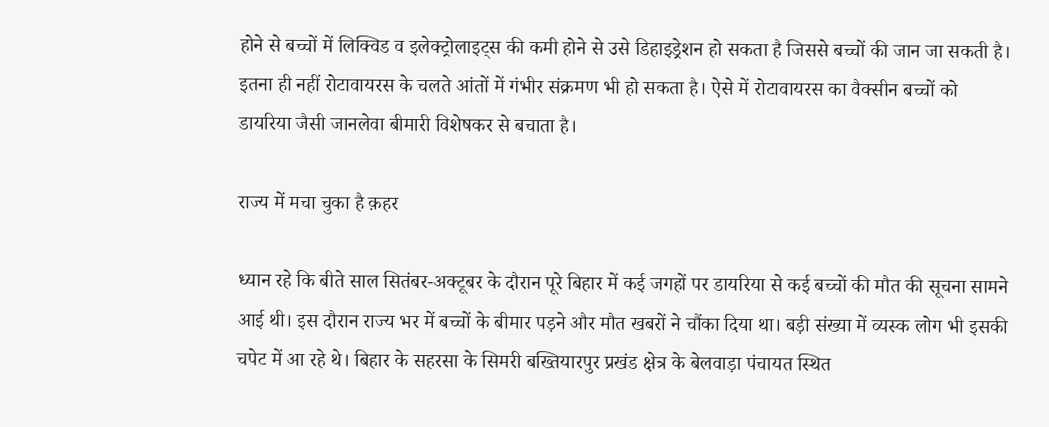होने से बच्चों में लिक्विड व इलेक्ट्रोलाइट्स की कमी होने से उसे डिहाइड्रेशन हो सकता है जिससे बच्चों की जान जा सकती है। इतना ही नहीं रोटावायरस के चलते आंतों में गंभीर संक्रमण भी हो सकता है। ऐसे में रोटावायरस का वैक्सीन बच्चों को डायरिया जैसी जानलेवा बीमारी विशेषकर से बचाता है।

राज्य में मचा चुका है क़हर

ध्यान रहे कि बीते साल सितंबर-अक्टूबर के दौरान पूरे बिहार में कई जगहों पर डायरिया से कई बच्चों की मौत की सूचना सामने आई थी। इस दौरान राज्य भर में बच्चों के बीमार पड़ने और मौत खबरों ने चौंका दिया था। बड़ी संख्या में व्यस्क लोग भी इसकी चपेट में आ रहे थे। बिहार के सहरसा के सिमरी बख्तियारपुर प्रखंड क्षेत्र के बेलवाड़ा पंचायत स्थित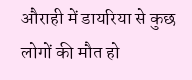औराही में डायरिया से कुछ लोगों की मौत हो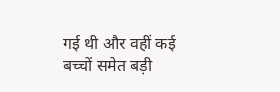गई थी और वहीं कई बच्चों समेत बड़ी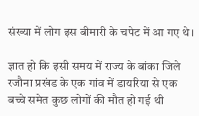संख्या में लोग इस बीमारी के चपेट में आ गए थे।

ज्ञात हो कि इसी समय में राज्य के बांका जिले रजौना प्रखंड के एक गांव में डायरिया से एक बच्चे समेत कुछ लोगों की मौत हो गई थी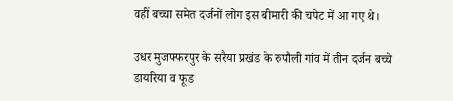वहीं बच्चा समेत दर्जनों लोग इस बीमारी की चपेट में आ गए थे।

उधर मुजफ्फरपुर के सरैया प्रखंड के रुपौली गांव में तीन दर्जन बच्चे डायरिया व फूड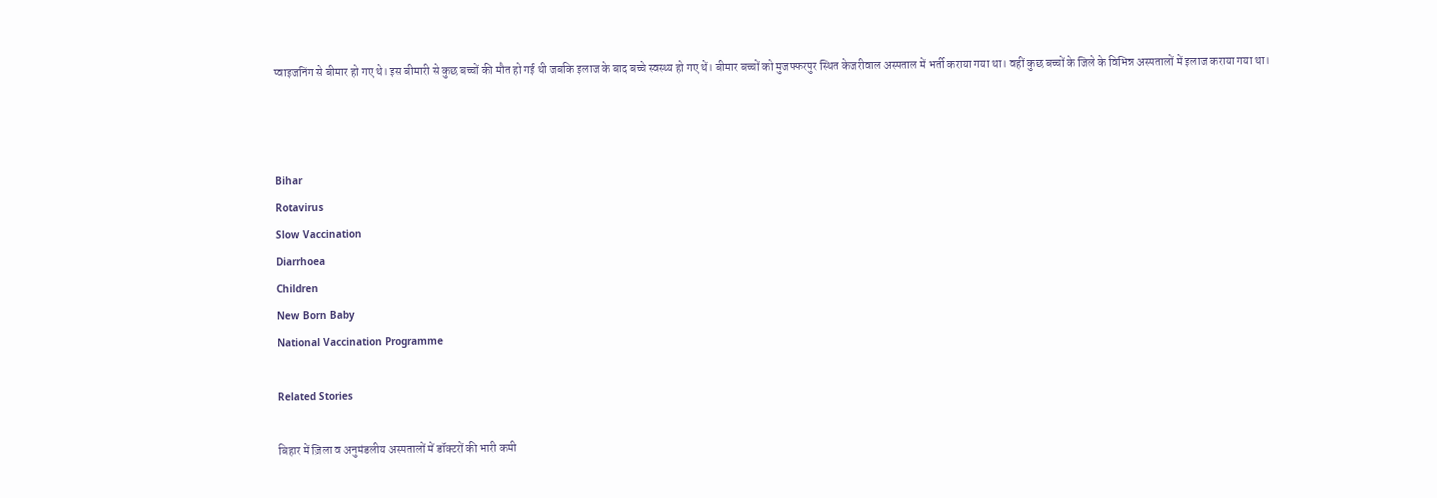प्वाइजनिंग से बीमार हो गए थे। इस बीमारी से कुछ बच्चों की मौत हो गई थी जबकि इलाज के बाद बच्चे स्वस्थ्य हो गए थें। बीमार बच्चों को मुजफ्फरपुर स्थित केजरीवाल अस्पताल में भर्ती कराया गया था। वहीं कुछ बच्चों के जिले के विभिन्न अस्पतालों में इलाज कराया गया था।



Bihar
Rotavirus
Slow Vaccination
Diarrhoea
Children
New Born Baby
National Vaccination Programme

Related Stories

बिहार में ज़िला व अनुमंडलीय अस्पतालों में डॉक्टरों की भारी कमी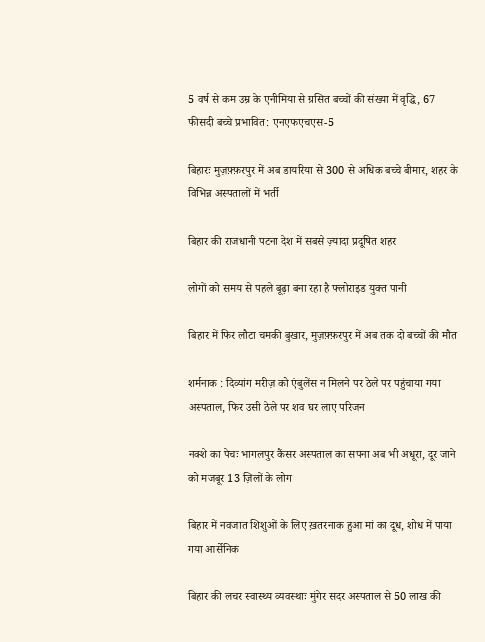5 वर्ष से कम उम्र के एनीमिया से ग्रसित बच्चों की संख्या में वृद्धि, 67 फीसदी बच्चे प्रभावित: एनएफएचएस-5

बिहारः मुज़फ़्फ़रपुर में अब डायरिया से 300 से अधिक बच्चे बीमार, शहर के विभिन्न अस्पतालों में भर्ती

बिहार की राजधानी पटना देश में सबसे ज़्यादा प्रदूषित शहर

लोगों को समय से पहले बूढ़ा बना रहा है फ्लोराइड युक्त पानी

बिहार में फिर लौटा चमकी बुखार, मुज़फ़्फ़रपुर में अब तक दो बच्चों की मौत

शर्मनाक : दिव्यांग मरीज़ को एंबुलेंस न मिलने पर ठेले पर पहुंचाया गया अस्पताल, फिर उसी ठेले पर शव घर लाए परिजन

नक्शे का पेचः भागलपुर कैंसर अस्पताल का सपना अब भी अधूरा, दूर जाने को मजबूर 13 ज़िलों के लोग

बिहार में नवजात शिशुओं के लिए ख़तरनाक हुआ मां का दूध, शोध में पाया गया आर्सेनिक

बिहार की लचर स्वास्थ्य व्यवस्थाः मुंगेर सदर अस्पताल से 50 लाख की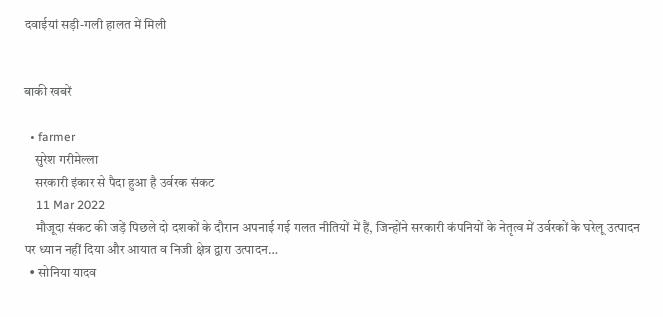दवाईयां सड़ी-गली हालत में मिली


बाकी खबरें

  • farmer
    सुरेश गरीमेल्ला
    सरकारी इंकार से पैदा हुआ है उर्वरक संकट
    11 Mar 2022
    मौजूदा संकट की जड़ें पिछले दो दशकों के दौरान अपनाई गई गलत नीतियों में हैं, जिन्होंने सरकारी कंपनियों के नेतृत्व में उर्वरकों के घरेलू उत्पादन पर ध्यान नहीं दिया और आयात व निजी क्षेत्र द्वारा उत्पादन…
  • सोनिया यादव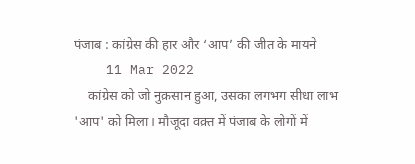पंजाब : कांग्रेस की हार और ‘आप’ की जीत के मायने
    11 Mar 2022
    कांग्रेस को जो नुक़सान हुआ, उसका लगभग सीधा लाभ 'आप' को मिला। मौजूदा वक़्त में पंजाब के लोगों में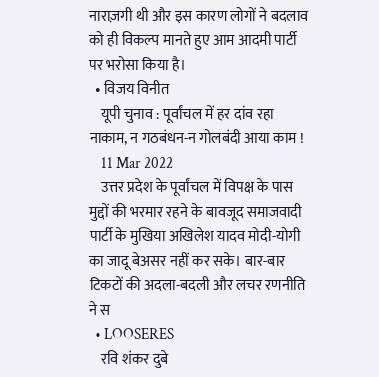नाराज़गी थी और इस कारण लोगों ने बदलाव को ही विकल्प मानते हुए आम आदमी पार्टी पर भरोसा किया है।
  • विजय विनीत
    यूपी चुनाव : पूर्वांचल में हर दांव रहा नाकाम, न गठबंधन-न गोलबंदी आया काम !
    11 Mar 2022
    उत्तर प्रदेश के पूर्वांचल में विपक्ष के पास मुद्दों की भरमार रहने के बावजूद समाजवादी पार्टी के मुखिया अखिलेश यादव मोदी-योगी का जादू बेअसर नहीं कर सके। बार-बार टिकटों की अदला-बदली और लचर रणनीति ने स
  • LOOSERES
    रवि शंकर दुबे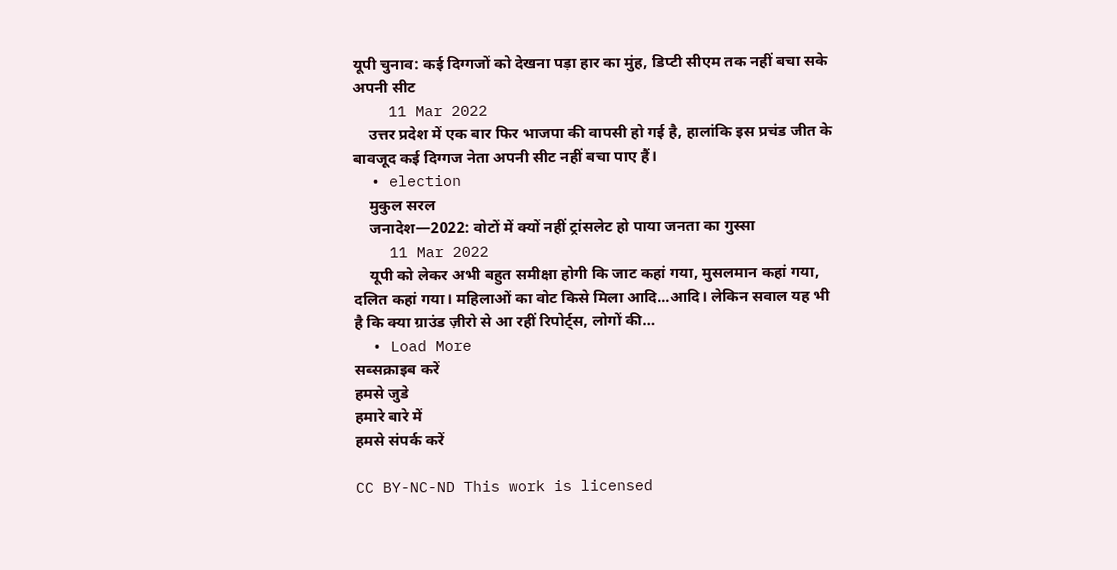यूपी चुनाव: कई दिग्गजों को देखना पड़ा हार का मुंह, डिप्टी सीएम तक नहीं बचा सके अपनी सीट
    11 Mar 2022
    उत्तर प्रदेश में एक बार फिर भाजपा की वापसी हो गई है, हालांकि इस प्रचंड जीत के बावजूद कई दिग्गज नेता अपनी सीट नहीं बचा पाए हैं।
  • election
    मुकुल सरल
    जनादेश—2022: वोटों में क्यों नहीं ट्रांसलेट हो पाया जनता का गुस्सा
    11 Mar 2022
    यूपी को लेकर अभी बहुत समीक्षा होगी कि जाट कहां गया, मुसलमान कहां गया, दलित कहां गया। महिलाओं का वोट किसे मिला आदि...आदि। लेकिन सवाल यह भी है कि क्या ग्राउंड ज़ीरो से आ रहीं रिपोर्ट्स, लोगों की…
  • Load More
सब्सक्राइब करें
हमसे जुडे
हमारे बारे में
हमसे संपर्क करें

CC BY-NC-ND This work is licensed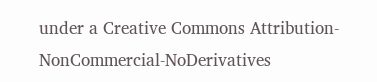under a Creative Commons Attribution-NonCommercial-NoDerivatives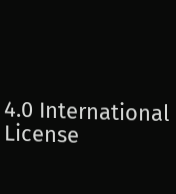4.0 International License